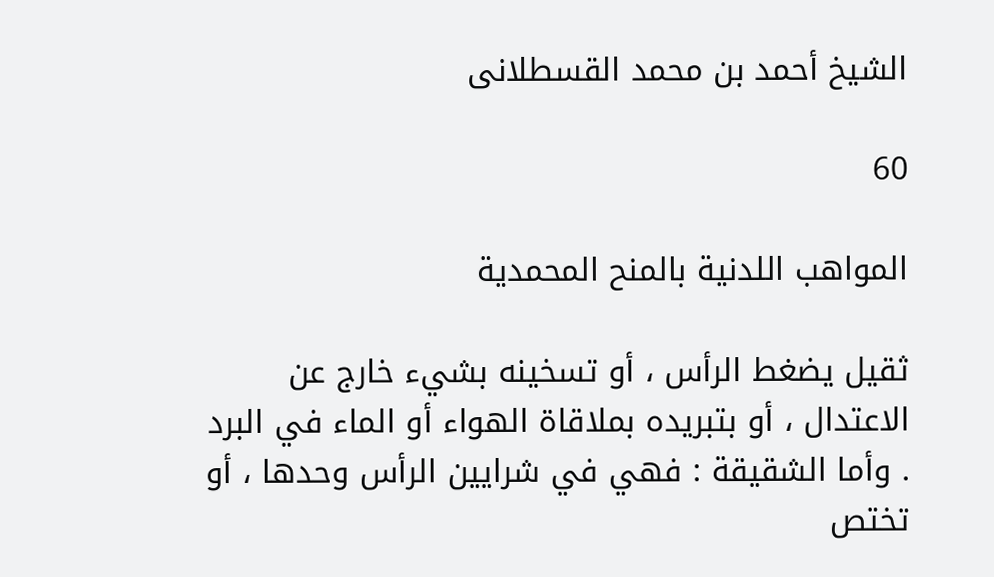الشيخ أحمد بن محمد القسطلانى

60

المواهب اللدنية بالمنح المحمدية

ثقيل يضغط الرأس ، أو تسخينه بشيء خارج عن الاعتدال ، أو بتبريده بملاقاة الهواء أو الماء في البرد . وأما الشقيقة : فهي في شرايين الرأس وحدها ، أو تختص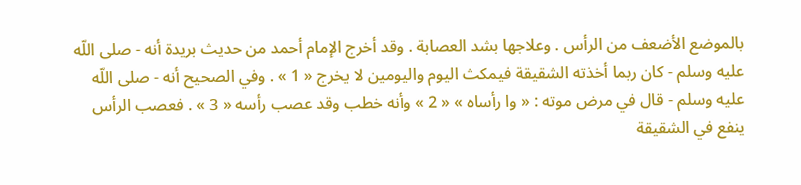بالموضع الأضعف من الرأس . وعلاجها بشد العصابة . وقد أخرج الإمام أحمد من حديث بريدة أنه - صلى اللّه عليه وسلم - كان ربما أخذته الشقيقة فيمكث اليوم واليومين لا يخرج « 1 » . وفي الصحيح أنه - صلى اللّه عليه وسلم - قال في مرض موته : « وا رأساه » « 2 » وأنه خطب وقد عصب رأسه « 3 » . فعصب الرأس ينفع في الشقيقة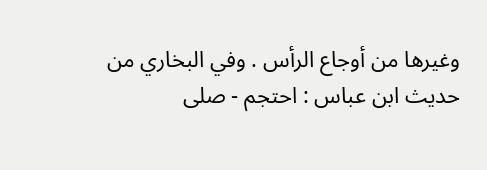وغيرها من أوجاع الرأس . وفي البخاري من حديث ابن عباس : احتجم - صلى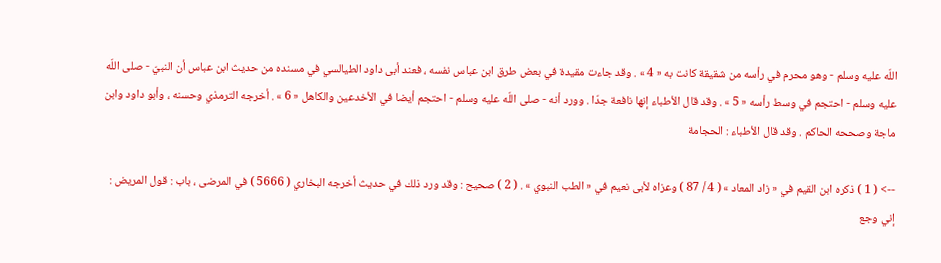اللّه عليه وسلم - وهو محرم في رأسه من شقيقة كانت به « 4 » . وقد جاءت مقيدة في بعض طرق ابن عباس نفسه ، فعند أبى داود الطيالسي في مسنده من حديث ابن عباس أن النبيّ - صلى اللّه عليه وسلم - احتجم في وسط رأسه « 5 » . وقد قال الأطباء إنها نافعة جدّا . وورد أنه - صلى اللّه عليه وسلم - احتجم أيضا في الأخدعين والكاهل « 6 » . أخرجه الترمذي وحسنه ، وأبو داود وابن ماجة وصححه الحاكم . وقد قال الأطباء : الحجامة

--> ( 1 ) ذكره ابن القيم في « زاد المعاد » ( 4 / 87 ) وعزاه لأبى نعيم في « الطب النبوي » . ( 2 ) صحيح : وقد ورد ذلك في حديث أخرجه البخاري ( 5666 ) في المرضى ، باب : قول المريض : إني وجع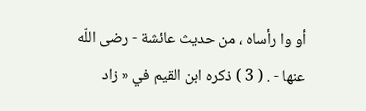أو وا رأساه ، من حديث عائشة - رضى اللّه عنها - . ( 3 ) ذكره ابن القيم في « زاد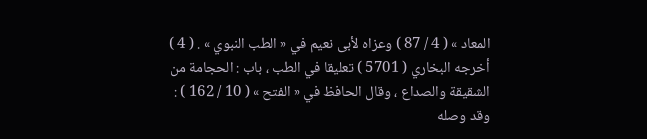المعاد » ( 4 / 87 ) وعزاه لأبى نعيم في « الطب النبوي » . ( 4 ) أخرجه البخاري ( 5701 ) تعليقا في الطب ، باب : الحجامة من الشقيقة والصداع ، وقال الحافظ في « الفتح » ( 10 / 162 ) : وقد وصله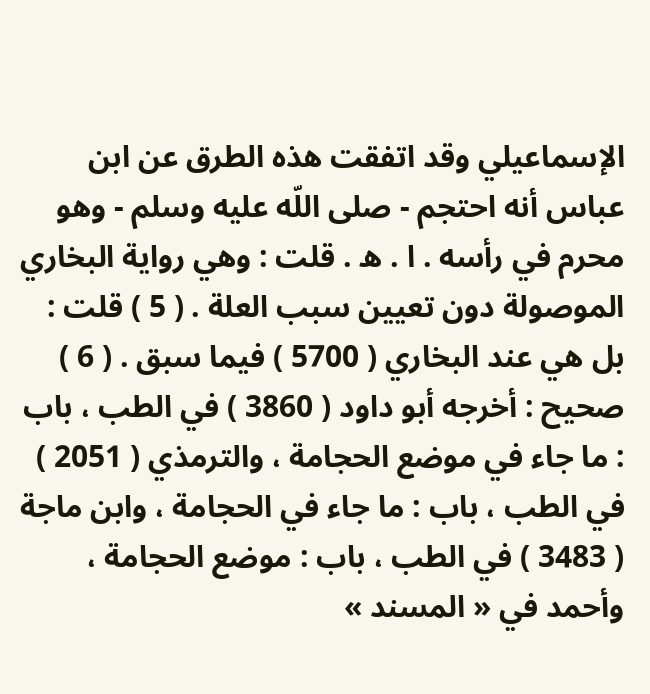الإسماعيلي وقد اتفقت هذه الطرق عن ابن عباس أنه احتجم - صلى اللّه عليه وسلم - وهو محرم في رأسه . ا . ه . قلت : وهي رواية البخاري الموصولة دون تعيين سبب العلة . ( 5 ) قلت : بل هي عند البخاري ( 5700 ) فيما سبق . ( 6 ) صحيح : أخرجه أبو داود ( 3860 ) في الطب ، باب : ما جاء في موضع الحجامة ، والترمذي ( 2051 ) في الطب ، باب : ما جاء في الحجامة ، وابن ماجة ( 3483 ) في الطب ، باب : موضع الحجامة ، وأحمد في « المسند »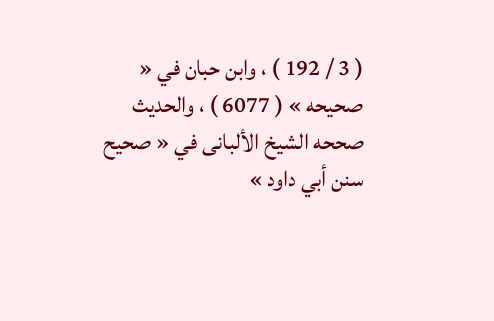( 3 / 192 ) ، وابن حبان في « صحيحه » ( 6077 ) ، والحديث صححه الشيخ الألبانى في « صحيح سنن أبي داود »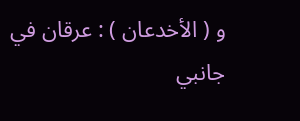و ( الأخدعان ) : عرقان في جانبي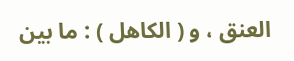العنق ، و ( الكاهل ) : ما بين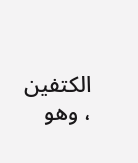الكتفين ، وهو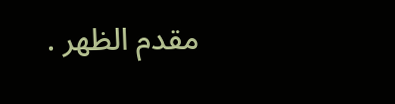مقدم الظهر .